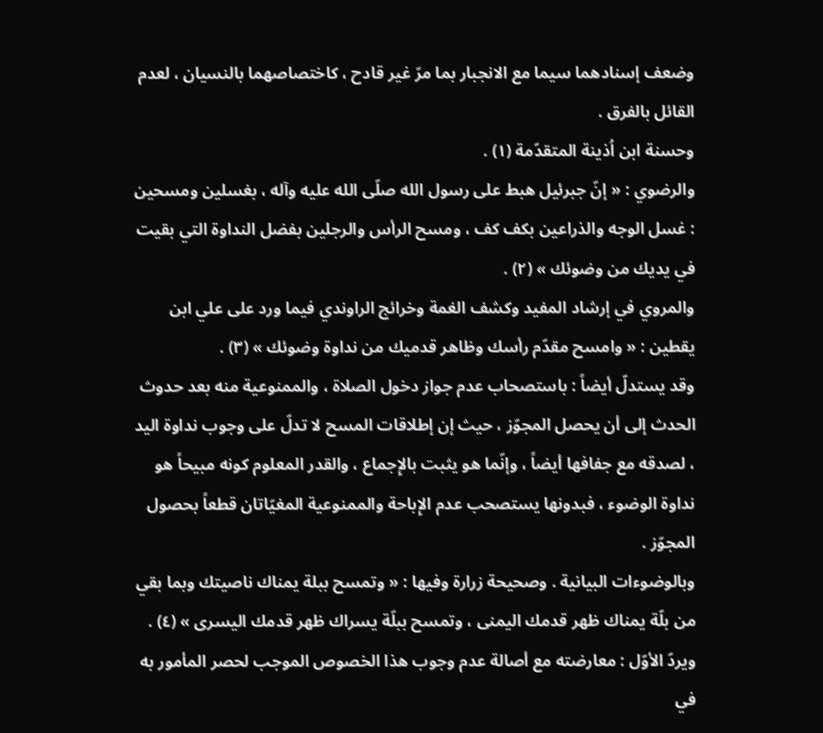وضعف إسنادهما سيما مع الانجبار بما مرّ غير قادح ، كاختصاصهما بالنسيان ، لعدم القائل بالفرق .
وحسنة ابن اُذينة المتقدّمة (١) .
والرضوي : « إنّ جبرئيل هبط على رسول الله صلّى الله عليه وآله ، بغسلين ومسحين : غسل الوجه والذراعين بكف كف ، ومسح الرأس والرجلين بفضل النداوة التي بقيت في يديك من وضوئك » (٢) .
والمروي في إرشاد المفيد وكشف الغمة وخرائج الراوندي فيما ورد على علي ابن يقطين : « وامسح مقدّم رأسك وظاهر قدميك من نداوة وضوئك » (٣) .
وقد يستدلّ أيضاً : باستصحاب عدم جواز دخول الصلاة ، والممنوعية منه بعد حدوث الحدث إلى أن يحصل المجوّز ، حيث إن إطلاقات المسح لا تدلّ على وجوب نداوة اليد ، لصدقه مع جفافها أيضاً ، وإنّما هو يثبت بالإِجماع ، والقدر المعلوم كونه مبيحاً هو نداوة الوضوء ، فبدونها يستصحب عدم الإِباحة والممنوعية المغيّاتان قطعاً بحصول المجوّز .
وبالوضوءات البيانية . وصحيحة زرارة وفيها : « وتمسح ببلة يمناك ناصيتك وبما بقي من بلّة يمناك ظهر قدمك اليمنى ، وتمسح ببلّة يسراك ظهر قدمك اليسرى » (٤) .
ويردّ الأوّل : معارضته مع أصالة عدم وجوب هذا الخصوص الموجب لحصر المأمور به في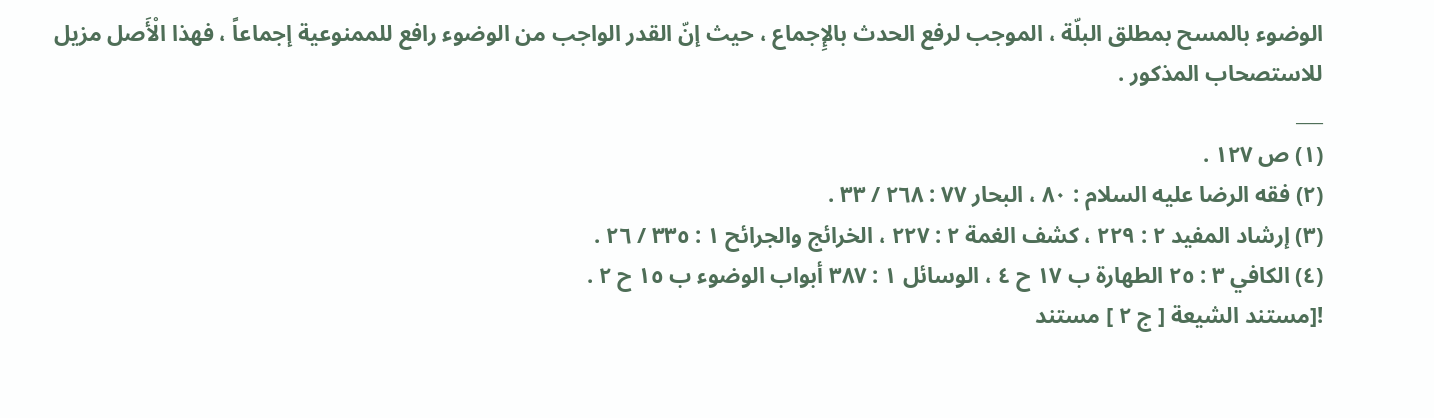الوضوء بالمسح بمطلق البلّة ، الموجب لرفع الحدث بالإِجماع ، حيث إنّ القدر الواجب من الوضوء رافع للممنوعية إجماعاً ، فهذا الْأَصل مزيل للاستصحاب المذكور .
___
(١) ص ١٢٧ .
(٢) فقه الرضا عليه السلام : ٨٠ ، البحار ٧٧ : ٢٦٨ / ٣٣ .
(٣) إرشاد المفيد ٢ : ٢٢٩ ، كشف الغمة ٢ : ٢٢٧ ، الخرائج والجرائح ١ : ٣٣٥ / ٢٦ .
(٤) الكافي ٣ : ٢٥ الطهارة ب ١٧ ح ٤ ، الوسائل ١ : ٣٨٧ أبواب الوضوء ب ١٥ ح ٢ .
![مستند الشيعة [ ج ٢ ] مستند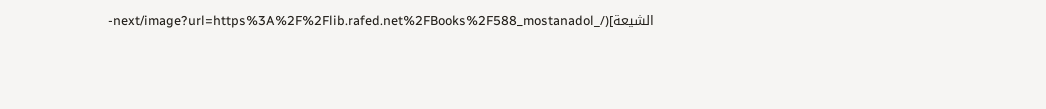الشيعة](/_next/image?url=https%3A%2F%2Flib.rafed.net%2FBooks%2F588_mostanadol-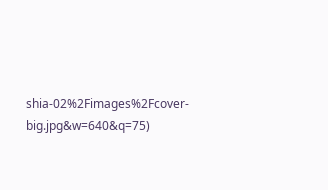shia-02%2Fimages%2Fcover-big.jpg&w=640&q=75)